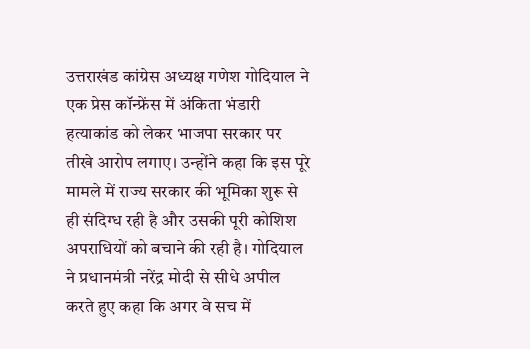उत्तराखंड कांग्रेस अध्यक्ष गणेश गोदियाल ने एक प्रेस कॉन्फ्रेंस में अंकिता भंडारी हत्याकांड को लेकर भाजपा सरकार पर तीखे आरोप लगाए। उन्होंने कहा कि इस पूरे मामले में राज्य सरकार की भूमिका शुरू से ही संदिग्ध रही है और उसकी पूरी कोशिश अपराधियों को बचाने की रही है। गोदियाल ने प्रधानमंत्री नरेंद्र मोदी से सीधे अपील करते हुए कहा कि अगर वे सच में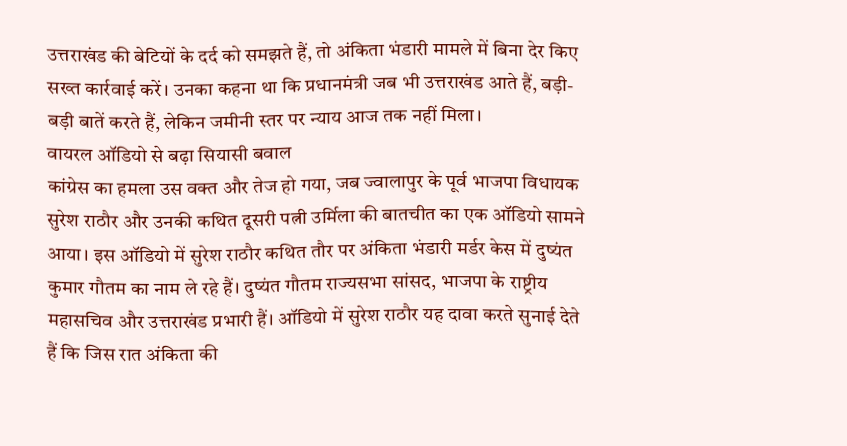उत्तराखंड की बेटियों के दर्द को समझते हैं, तो अंकिता भंडारी मामले में बिना देर किए सख्त कार्रवाई करें। उनका कहना था कि प्रधानमंत्री जब भी उत्तराखंड आते हैं, बड़ी-बड़ी बातें करते हैं, लेकिन जमीनी स्तर पर न्याय आज तक नहीं मिला।
वायरल ऑडियो से बढ़ा सियासी बवाल
कांग्रेस का हमला उस वक्त और तेज हो गया, जब ज्वालापुर के पूर्व भाजपा विधायक सुरेश राठौर और उनकी कथित दूसरी पत्नी उर्मिला की बातचीत का एक ऑडियो सामने आया। इस ऑडियो में सुरेश राठौर कथित तौर पर अंकिता भंडारी मर्डर केस में दुष्यंत कुमार गौतम का नाम ले रहे हैं। दुष्यंत गौतम राज्यसभा सांसद, भाजपा के राष्ट्रीय महासचिव और उत्तराखंड प्रभारी हैं। ऑडियो में सुरेश राठौर यह दावा करते सुनाई देते हैं कि जिस रात अंकिता की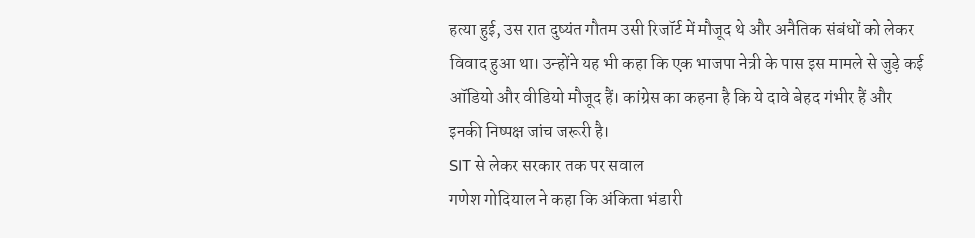हत्या हुई, उस रात दुष्यंत गौतम उसी रिजॉर्ट में मौजूद थे और अनैतिक संबंधों को लेकर विवाद हुआ था। उन्होंने यह भी कहा कि एक भाजपा नेत्री के पास इस मामले से जुड़े कई ऑडियो और वीडियो मौजूद हैं। कांग्रेस का कहना है कि ये दावे बेहद गंभीर हैं और इनकी निष्पक्ष जांच जरूरी है।
SIT से लेकर सरकार तक पर सवाल
गणेश गोदियाल ने कहा कि अंकिता भंडारी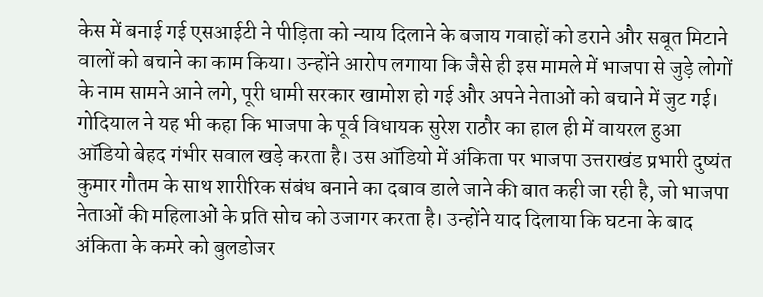केस में बनाई गई एसआईटी ने पीड़िता को न्याय दिलाने के बजाय गवाहों को डराने और सबूत मिटाने वालों को बचाने का काम किया। उन्होंने आरोप लगाया कि जैसे ही इस मामले में भाजपा से जुड़े लोगों के नाम सामने आने लगे, पूरी धामी सरकार खामोश हो गई और अपने नेताओं को बचाने में जुट गई। गोदियाल ने यह भी कहा कि भाजपा के पूर्व विधायक सुरेश राठौर का हाल ही में वायरल हुआ ऑडियो बेहद गंभीर सवाल खड़े करता है। उस ऑडियो में अंकिता पर भाजपा उत्तराखंड प्रभारी दुष्यंत कुमार गौतम के साथ शारीरिक संबंध बनाने का दबाव डाले जाने की बात कही जा रही है, जो भाजपा नेताओं की महिलाओं के प्रति सोच को उजागर करता है। उन्होंने याद दिलाया कि घटना के बाद अंकिता के कमरे को बुलडोजर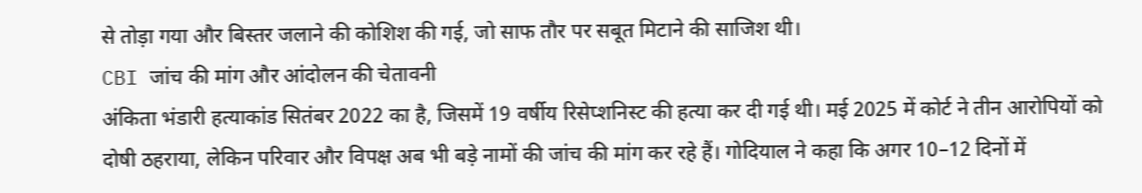से तोड़ा गया और बिस्तर जलाने की कोशिश की गई, जो साफ तौर पर सबूत मिटाने की साजिश थी।
CBI जांच की मांग और आंदोलन की चेतावनी
अंकिता भंडारी हत्याकांड सितंबर 2022 का है, जिसमें 19 वर्षीय रिसेप्शनिस्ट की हत्या कर दी गई थी। मई 2025 में कोर्ट ने तीन आरोपियों को दोषी ठहराया, लेकिन परिवार और विपक्ष अब भी बड़े नामों की जांच की मांग कर रहे हैं। गोदियाल ने कहा कि अगर 10–12 दिनों में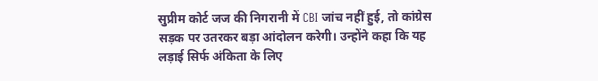सुप्रीम कोर्ट जज की निगरानी में CBI जांच नहीं हुई, तो कांग्रेस सड़क पर उतरकर बड़ा आंदोलन करेगी। उन्होंने कहा कि यह लड़ाई सिर्फ अंकिता के लिए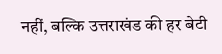नहीं, बल्कि उत्तराखंड की हर बेटी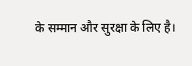के सम्मान और सुरक्षा के लिए है।